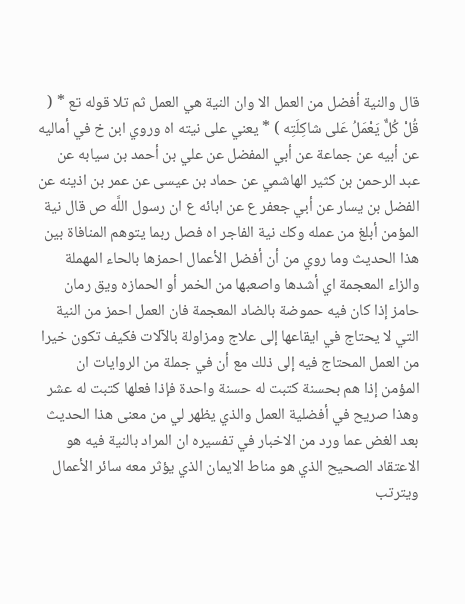قال والنية أفضل من العمل الا وان النية هي العمل ثم تلا قوله تع * ( قُلْ كُلٌّ يَعْمَلُ عَلى شاكِلَتِه ) * يعني على نيته اه وروي ابن خ في أماليه عن أبيه عن جماعة عن أبي المفضل عن علي بن أحمد بن سيابه عن عبد الرحمن بن كثير الهاشمي عن حماد بن عيسى عن عمر بن اذينه عن الفضل بن يسار عن أبي جعفر ع عن ابائه ع ان رسول اللَّه ص قال نية المؤمن أبلغ من عمله وكك نية الفاجر اه فصل ربما يتوهم المنافاة بين هذا الحديث وما روي من أن أفضل الأعمال احمزها بالحاء المهملة والزاء المعجمة اي أشدها واصعبها من الخمر أو الحمازه ويق رمان حامز إذا كان فيه حموضة بالضاد المعجمة فان العمل احمز من النية التي لا يحتاج في ايقاعها إلى علاج ومزاولة بالآلات فكيف تكون خيرا من العمل المحتاج فيه إلى ذلك مع أن في جملة من الروايات ان المؤمن إذا هم بحسنة كتبت له حسنة واحدة فإذا فعلها كتبت له عشر وهذا صريح في أفضلية العمل والذي يظهر لي من معنى هذا الحديث بعد الغض عما ورد من الاخبار في تفسيره ان المراد بالنية فيه هو الاعتقاد الصحيح الذي هو مناط الايمان الذي يؤثر معه سائر الأعمال ويترتب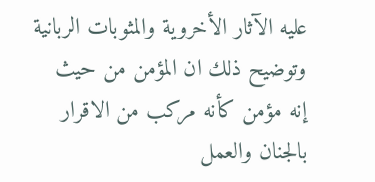عليه الآثار الأخروية والمثوبات الربانية وتوضيح ذلك ان المؤمن من حيث إنه مؤمن كأنه مركب من الاقرار بالجنان والعمل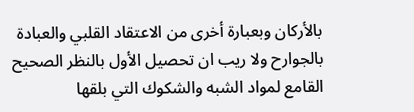بالأركان وبعبارة أخرى من الاعتقاد القلبي والعبادة بالجوارح ولا ريب ان تحصيل الأول بالنظر الصحيح القامع لمواد الشبه والشكوك التي بلقها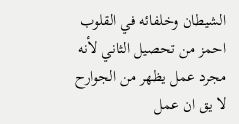الشيطان وخلفائه في القلوب احمز من تحصيل الثاني لأنه مجرد عمل يظهر من الجوارح لا يق ان عمل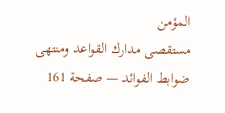المؤمن
مستقصى مدارك القواعد ومنتهى ضوابط الفوائد — صفحة 161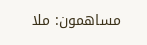مساهمون: ملا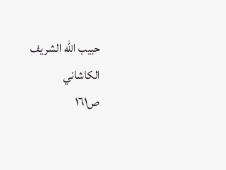حبيب الله الشريف الكاشاني
ص١٦١